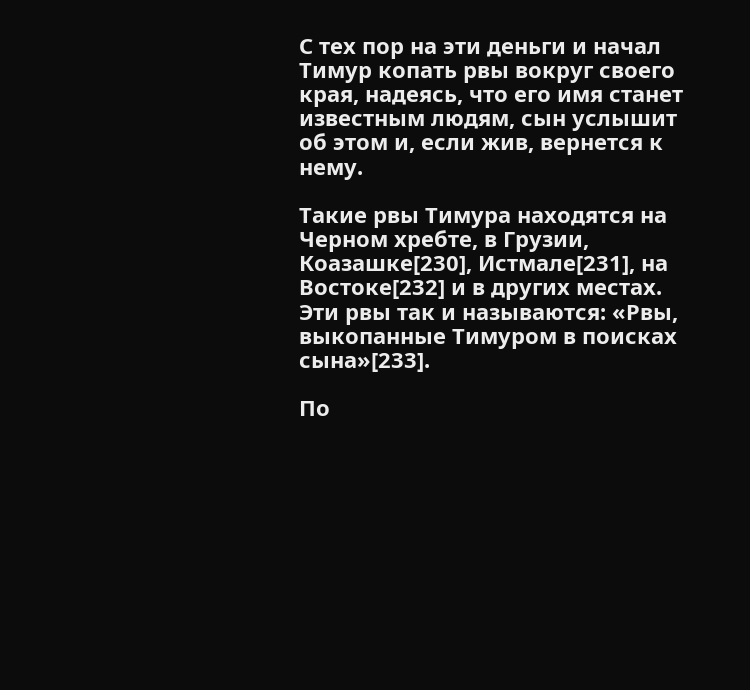С тех пор на эти деньги и начал Тимур копать рвы вокруг своего края, надеясь, что его имя станет известным людям, сын услышит об этом и, если жив, вернется к нему.

Такие рвы Тимура находятся на Черном хребте, в Грузии, Коазашке[230], Истмале[231], на Востоке[232] и в других местах. Эти рвы так и называются: «Рвы, выкопанные Тимуром в поисках сына»[233].

По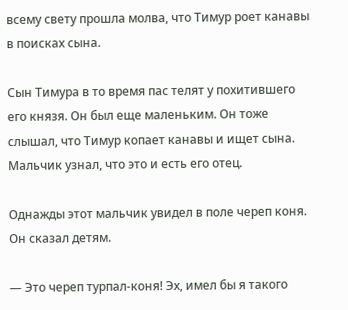всему свету прошла молва, что Тимур роет канавы в поисках сына.

Сын Тимура в то время пас телят у похитившего его князя. Он был еще маленьким. Он тоже слышал, что Тимур копает канавы и ищет сына. Мальчик узнал, что это и есть его отец.

Однажды этот мальчик увидел в поле череп коня. Он сказал детям.

— Это череп турпал-коня! Эх, имел бы я такого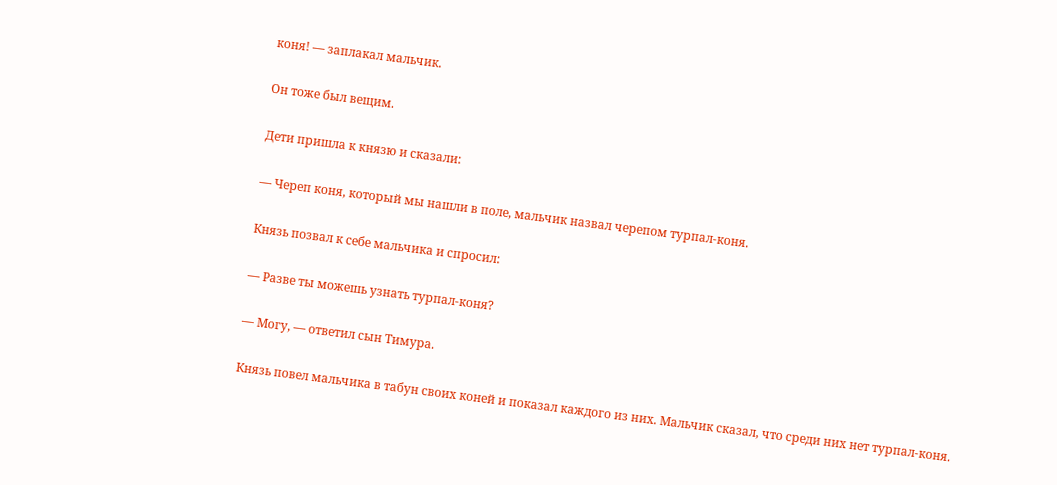коня! — заплакал мальчик.

Он тоже был вещим.

Дети пришла к князю и сказали:

— Череп коня, который мы нашли в поле, мальчик назвал черепом турпал-коня.

Князь позвал к себе мальчика и спросил:

— Разве ты можешь узнать турпал-коня?

— Могу, — ответил сын Тимура.

Князь повел мальчика в табун своих коней и показал каждого из них. Мальчик сказал, что среди них нет турпал-коня.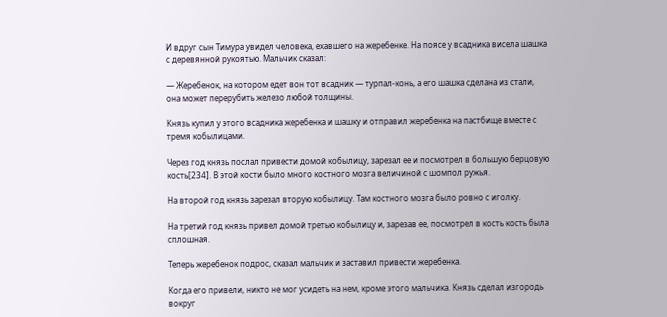И вдруг сын Тимура увидел человека, ехавшего на жеребенке. На поясе у всадника висела шашка с деревянной рукоятью. Мальчик сказал:

— Жеребенок, на котором едет вон тот всадник — турпал-конь, а его шашка сделана из стали, она может перерубить железо любой толщины.

Князь купил у этого всадника жеребенка и шашку и отправил жеребенка на пастбище вместе с тремя кобылицами.

Через год князь послал привести домой кобылицу, зарезал ее и посмотрел в большую берцовую кость[234]. В этой кости было много костного мозга величиной с шомпол ружья.

На второй год князь зарезал вторую кобылицу. Там костного мозга было ровно с иголку.

На третий год князь привел домой третью кобылицу и, зарезав ее, посмотрел в кость кость была сплошная.

Теперь жеребенок подрос, сказал мальчик и заставил привести жеребенка.

Когда его привели, никто не мог усидеть на нем, кроме этого мальчика. Князь сделал изгородь вокруг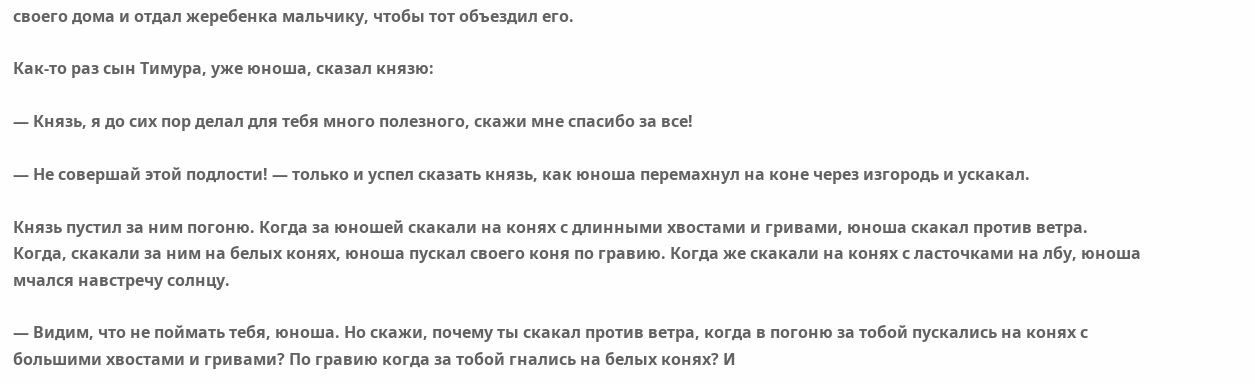своего дома и отдал жеребенка мальчику, чтобы тот объездил его.

Как-то раз сын Тимура, уже юноша, сказал князю:

— Князь, я до сих пор делал для тебя много полезного, скажи мне спасибо за все!

— Не совершай этой подлости! — только и успел сказать князь, как юноша перемахнул на коне через изгородь и ускакал.

Князь пустил за ним погоню. Когда за юношей скакали на конях с длинными хвостами и гривами, юноша скакал против ветра. Когда, скакали за ним на белых конях, юноша пускал своего коня по гравию. Когда же скакали на конях с ласточками на лбу, юноша мчался навстречу солнцу.

— Видим, что не поймать тебя, юноша. Но скажи, почему ты скакал против ветра, когда в погоню за тобой пускались на конях с большими хвостами и гривами? По гравию когда за тобой гнались на белых конях? И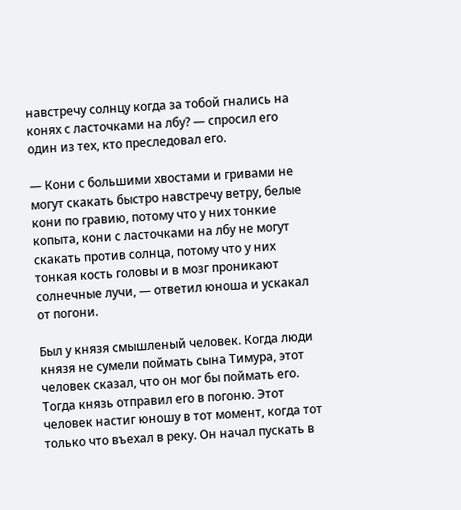навстречу солнцу когда за тобой гнались на конях с ласточками на лбу? — спросил его один из тех, кто преследовал его.

— Кони с большими хвостами и гривами не могут скакать быстро навстречу ветру, белые кони по гравию, потому что у них тонкие копыта, кони с ласточками на лбу не могут скакать против солнца, потому что у них тонкая кость головы и в мозг проникают солнечные лучи, — ответил юноша и ускакал от погони.

Был у князя смышленый человек. Когда люди князя не сумели поймать сына Тимура, этот человек сказал, что он мог бы поймать его. Тогда князь отправил его в погоню. Этот человек настиг юношу в тот момент, когда тот только что въехал в реку. Он начал пускать в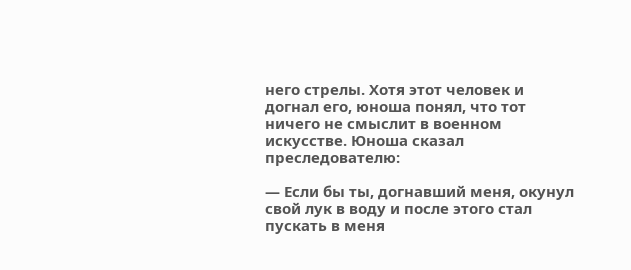него стрелы. Хотя этот человек и догнал его, юноша понял, что тот ничего не смыслит в военном искусстве. Юноша сказал преследователю:

— Если бы ты, догнавший меня, окунул свой лук в воду и после этого стал пускать в меня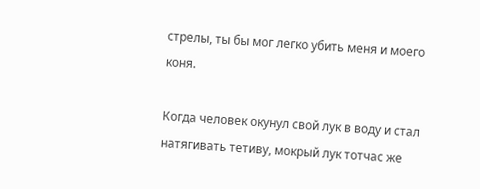стрелы, ты бы мог легко убить меня и моего коня.

Когда человек окунул свой лук в воду и стал натягивать тетиву, мокрый лук тотчас же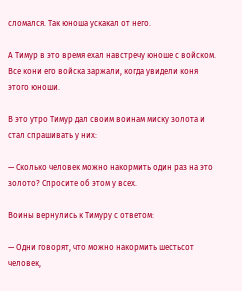сломался. Так юноша ускакал от него.

А Тимур в это время ехал навстречу юноше с войском. Все кони его войска заржали, когда увидели коня этого юноши.

В это утро Тимур дал своим воинам миску золота и стал спрашивать у них:

— Сколько человек можно накормить один раз на это золото? Спросите об этом у всех.

Воины вернулись к Тимуру с ответом:

— Одни говорят, что можно накормить шестьсот человек,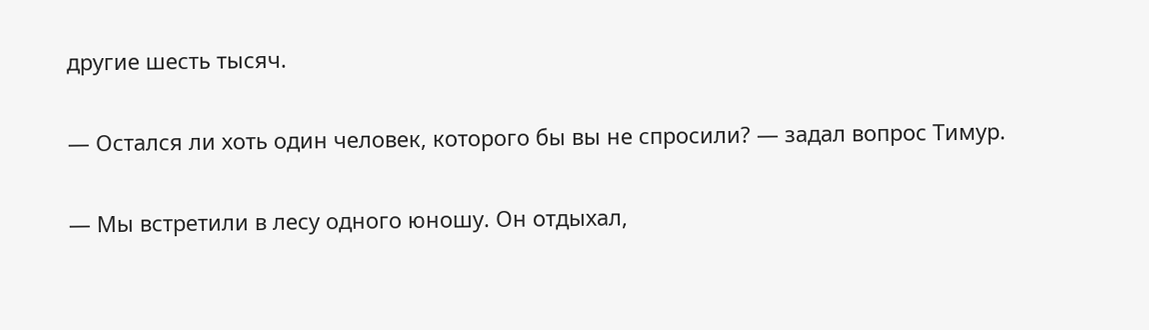другие шесть тысяч.

— Остался ли хоть один человек, которого бы вы не спросили? — задал вопрос Тимур.

— Мы встретили в лесу одного юношу. Он отдыхал,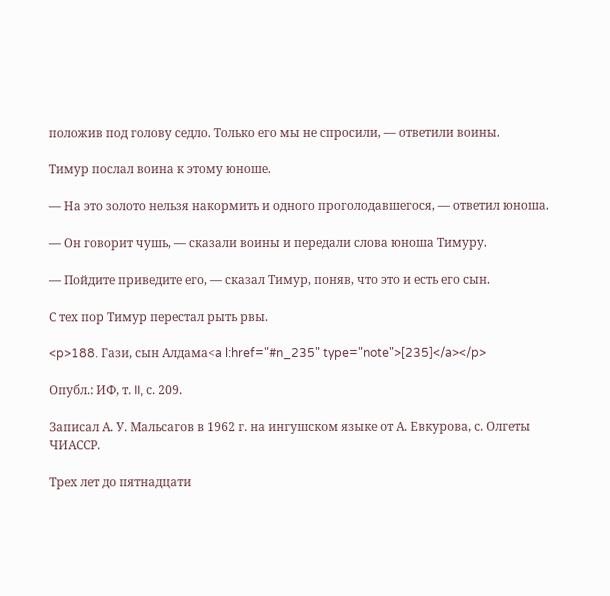положив под голову седло. Только его мы не спросили, — ответили воины.

Тимур послал воина к этому юноше.

— На это золото нельзя накормить и одного проголодавшегося, — ответил юноша.

— Он говорит чушь, — сказали воины и передали слова юноша Тимуру.

— Пойдите приведите его, — сказал Тимур, поняв, что это и есть его сын.

С тех пор Тимур перестал рыть рвы.

<p>188. Гази, сын Алдама<a l:href="#n_235" type="note">[235]</a></p>

Опубл.: ИФ, т. II, с. 209.

Записал А. У. Мальсагов в 1962 г. на ингушском языке от А. Евкурова, с. Олгеты ЧИАССР.

Трех лет до пятнадцати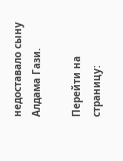недоставало сыну Алдама Гази.

Перейти на страницу: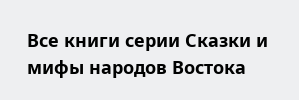Все книги серии Сказки и мифы народов Востока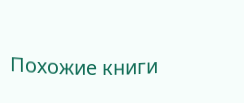Похожие книги